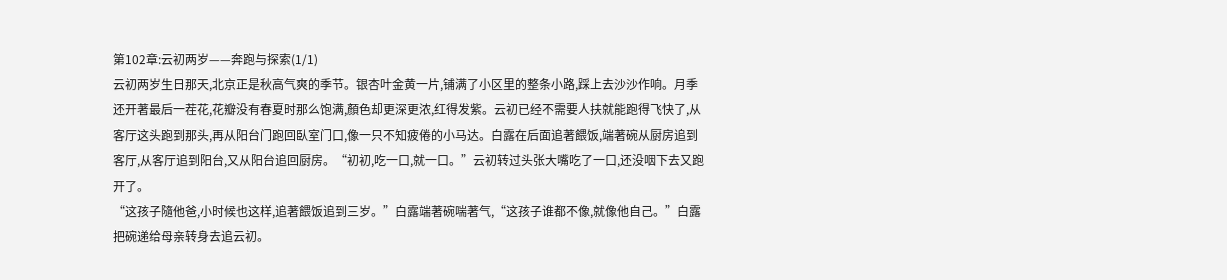第102章:云初两岁——奔跑与探索(1/1)
云初两岁生日那天,北京正是秋高气爽的季节。银杏叶金黄一片,铺满了小区里的整条小路,踩上去沙沙作响。月季还开著最后一茬花,花瓣没有春夏时那么饱满,顏色却更深更浓,红得发紫。云初已经不需要人扶就能跑得飞快了,从客厅这头跑到那头,再从阳台门跑回臥室门口,像一只不知疲倦的小马达。白露在后面追著餵饭,端著碗从厨房追到客厅,从客厅追到阳台,又从阳台追回厨房。“初初,吃一口,就一口。”云初转过头张大嘴吃了一口,还没咽下去又跑开了。
“这孩子隨他爸,小时候也这样,追著餵饭追到三岁。”白露端著碗喘著气,“这孩子谁都不像,就像他自己。”白露把碗递给母亲转身去追云初。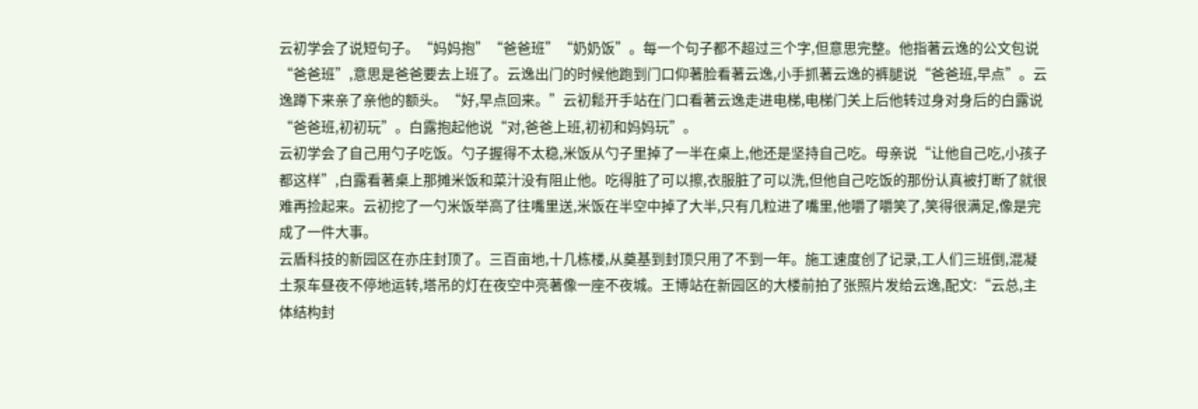云初学会了说短句子。“妈妈抱”“爸爸班”“奶奶饭”。每一个句子都不超过三个字,但意思完整。他指著云逸的公文包说“爸爸班”,意思是爸爸要去上班了。云逸出门的时候他跑到门口仰著脸看著云逸,小手抓著云逸的裤腿说“爸爸班,早点”。云逸蹲下来亲了亲他的额头。“好,早点回来。”云初鬆开手站在门口看著云逸走进电梯,电梯门关上后他转过身对身后的白露说“爸爸班,初初玩”。白露抱起他说“对,爸爸上班,初初和妈妈玩”。
云初学会了自己用勺子吃饭。勺子握得不太稳,米饭从勺子里掉了一半在桌上,他还是坚持自己吃。母亲说“让他自己吃,小孩子都这样”,白露看著桌上那摊米饭和菜汁没有阻止他。吃得脏了可以擦,衣服脏了可以洗,但他自己吃饭的那份认真被打断了就很难再捡起来。云初挖了一勺米饭举高了往嘴里送,米饭在半空中掉了大半,只有几粒进了嘴里,他嚼了嚼笑了,笑得很满足,像是完成了一件大事。
云盾科技的新园区在亦庄封顶了。三百亩地,十几栋楼,从奠基到封顶只用了不到一年。施工速度创了记录,工人们三班倒,混凝土泵车昼夜不停地运转,塔吊的灯在夜空中亮著像一座不夜城。王博站在新园区的大楼前拍了张照片发给云逸,配文:“云总,主体结构封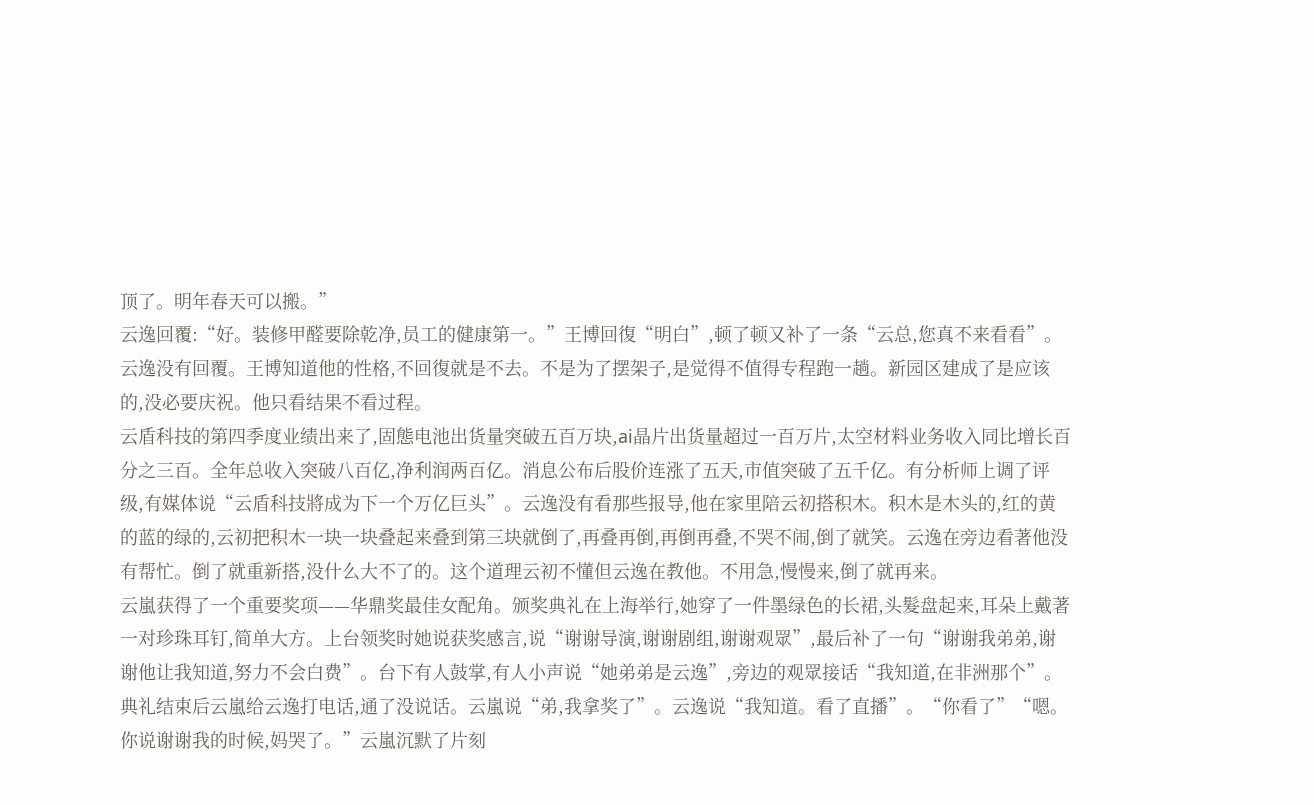顶了。明年春天可以搬。”
云逸回覆:“好。装修甲醛要除乾净,员工的健康第一。”王博回復“明白”,顿了顿又补了一条“云总,您真不来看看”。云逸没有回覆。王博知道他的性格,不回復就是不去。不是为了摆架子,是觉得不值得专程跑一趟。新园区建成了是应该的,没必要庆祝。他只看结果不看过程。
云盾科技的第四季度业绩出来了,固態电池出货量突破五百万块,ai晶片出货量超过一百万片,太空材料业务收入同比增长百分之三百。全年总收入突破八百亿,净利润两百亿。消息公布后股价连涨了五天,市值突破了五千亿。有分析师上调了评级,有媒体说“云盾科技將成为下一个万亿巨头”。云逸没有看那些报导,他在家里陪云初搭积木。积木是木头的,红的黄的蓝的绿的,云初把积木一块一块叠起来叠到第三块就倒了,再叠再倒,再倒再叠,不哭不闹,倒了就笑。云逸在旁边看著他没有帮忙。倒了就重新搭,没什么大不了的。这个道理云初不懂但云逸在教他。不用急,慢慢来,倒了就再来。
云嵐获得了一个重要奖项——华鼎奖最佳女配角。颁奖典礼在上海举行,她穿了一件墨绿色的长裙,头髮盘起来,耳朵上戴著一对珍珠耳钉,简单大方。上台领奖时她说获奖感言,说“谢谢导演,谢谢剧组,谢谢观眾”,最后补了一句“谢谢我弟弟,谢谢他让我知道,努力不会白费”。台下有人鼓掌,有人小声说“她弟弟是云逸”,旁边的观眾接话“我知道,在非洲那个”。典礼结束后云嵐给云逸打电话,通了没说话。云嵐说“弟,我拿奖了”。云逸说“我知道。看了直播”。“你看了”“嗯。你说谢谢我的时候,妈哭了。”云嵐沉默了片刻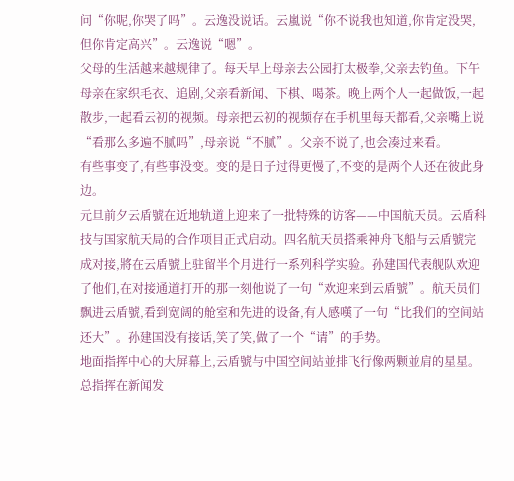问“你呢,你哭了吗”。云逸没说话。云嵐说“你不说我也知道,你肯定没哭,但你肯定高兴”。云逸说“嗯”。
父母的生活越来越规律了。每天早上母亲去公园打太极拳,父亲去钓鱼。下午母亲在家织毛衣、追剧,父亲看新闻、下棋、喝茶。晚上两个人一起做饭,一起散步,一起看云初的视频。母亲把云初的视频存在手机里每天都看,父亲嘴上说“看那么多遍不腻吗”,母亲说“不腻”。父亲不说了,也会凑过来看。
有些事变了,有些事没变。变的是日子过得更慢了,不变的是两个人还在彼此身边。
元旦前夕云盾號在近地轨道上迎来了一批特殊的访客——中国航天员。云盾科技与国家航天局的合作项目正式启动。四名航天员搭乘神舟飞船与云盾號完成对接,將在云盾號上驻留半个月进行一系列科学实验。孙建国代表舰队欢迎了他们,在对接通道打开的那一刻他说了一句“欢迎来到云盾號”。航天员们飘进云盾號,看到宽阔的舱室和先进的设备,有人感嘆了一句“比我们的空间站还大”。孙建国没有接话,笑了笑,做了一个“请”的手势。
地面指挥中心的大屏幕上,云盾號与中国空间站並排飞行像两颗並肩的星星。总指挥在新闻发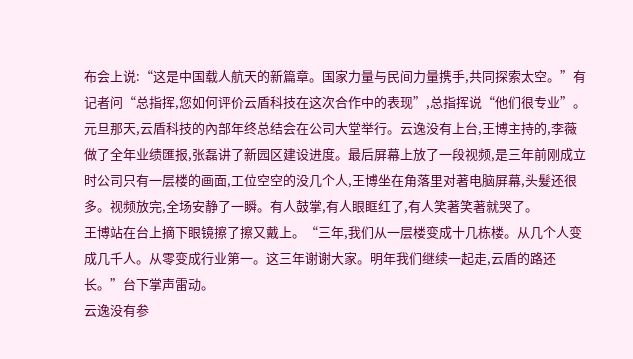布会上说:“这是中国载人航天的新篇章。国家力量与民间力量携手,共同探索太空。”有记者问“总指挥,您如何评价云盾科技在这次合作中的表现”,总指挥说“他们很专业”。
元旦那天,云盾科技的內部年终总结会在公司大堂举行。云逸没有上台,王博主持的,李薇做了全年业绩匯报,张磊讲了新园区建设进度。最后屏幕上放了一段视频,是三年前刚成立时公司只有一层楼的画面,工位空空的没几个人,王博坐在角落里对著电脑屏幕,头髮还很多。视频放完,全场安静了一瞬。有人鼓掌,有人眼眶红了,有人笑著笑著就哭了。
王博站在台上摘下眼镜擦了擦又戴上。“三年,我们从一层楼变成十几栋楼。从几个人变成几千人。从零变成行业第一。这三年谢谢大家。明年我们继续一起走,云盾的路还长。”台下掌声雷动。
云逸没有参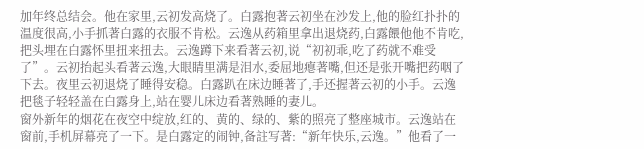加年终总结会。他在家里,云初发高烧了。白露抱著云初坐在沙发上,他的脸红扑扑的温度很高,小手抓著白露的衣服不肯松。云逸从药箱里拿出退烧药,白露餵他他不肯吃,把头埋在白露怀里扭来扭去。云逸蹲下来看著云初,说“初初乖,吃了药就不难受了”。云初抬起头看著云逸,大眼睛里满是泪水,委屈地瘪著嘴,但还是张开嘴把药咽了下去。夜里云初退烧了睡得安稳。白露趴在床边睡著了,手还握著云初的小手。云逸把毯子轻轻盖在白露身上,站在婴儿床边看著熟睡的妻儿。
窗外新年的烟花在夜空中绽放,红的、黄的、绿的、紫的照亮了整座城市。云逸站在窗前,手机屏幕亮了一下。是白露定的闹钟,备註写著:“新年快乐,云逸。”他看了一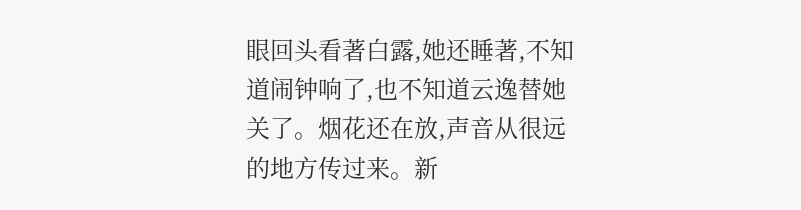眼回头看著白露,她还睡著,不知道闹钟响了,也不知道云逸替她关了。烟花还在放,声音从很远的地方传过来。新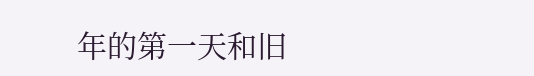年的第一天和旧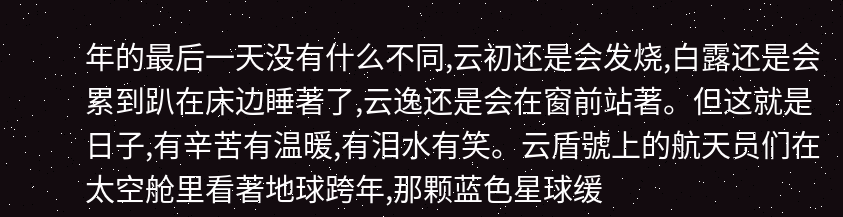年的最后一天没有什么不同,云初还是会发烧,白露还是会累到趴在床边睡著了,云逸还是会在窗前站著。但这就是日子,有辛苦有温暖,有泪水有笑。云盾號上的航天员们在太空舱里看著地球跨年,那颗蓝色星球缓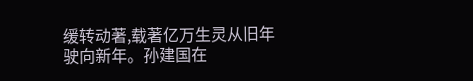缓转动著,载著亿万生灵从旧年驶向新年。孙建国在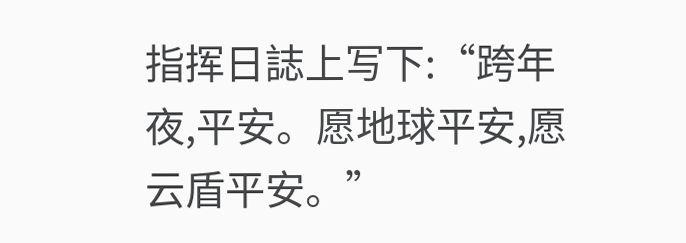指挥日誌上写下:“跨年夜,平安。愿地球平安,愿云盾平安。”